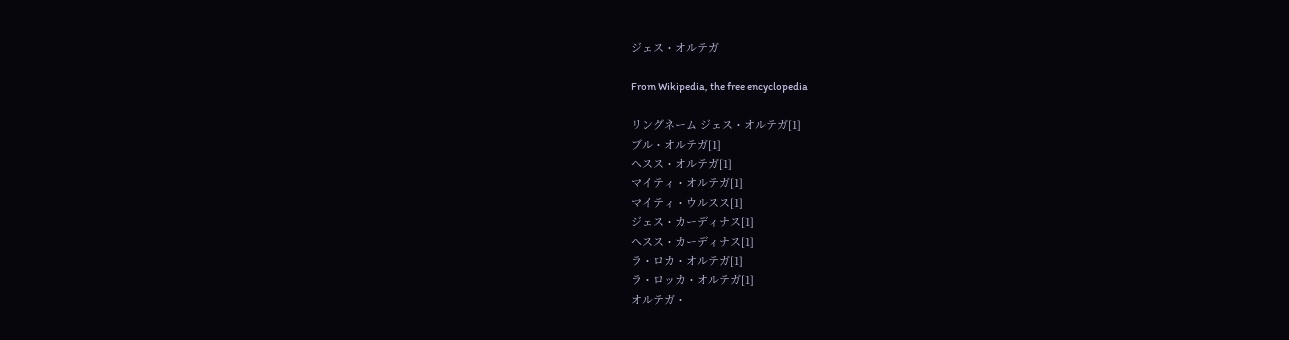ジェス・オルテガ

From Wikipedia, the free encyclopedia

リングネーム ジェス・オルテガ[1]
ブル・オルテガ[1]
ヘスス・オルテガ[1]
マイティ・オルテガ[1]
マイティ・ウルスス[1]
ジェス・カーディナス[1]
ヘスス・カーディナス[1]
ラ・ロカ・オルテガ[1]
ラ・ロッカ・オルテガ[1]
オルテガ・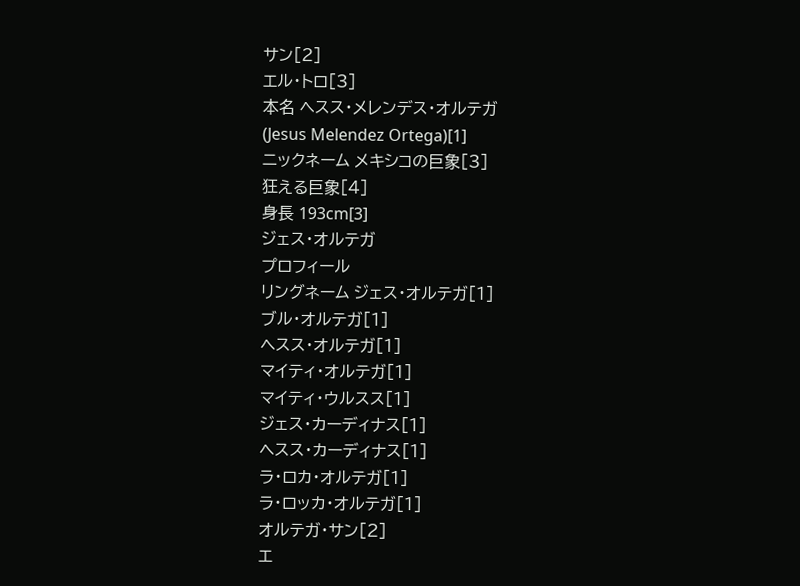サン[2]
エル・トロ[3]
本名 ヘスス・メレンデス・オルテガ
(Jesus Melendez Ortega)[1]
ニックネーム メキシコの巨象[3]
狂える巨象[4]
身長 193cm[3]
ジェス・オルテガ
プロフィール
リングネーム ジェス・オルテガ[1]
ブル・オルテガ[1]
ヘスス・オルテガ[1]
マイティ・オルテガ[1]
マイティ・ウルスス[1]
ジェス・カーディナス[1]
ヘスス・カーディナス[1]
ラ・ロカ・オルテガ[1]
ラ・ロッカ・オルテガ[1]
オルテガ・サン[2]
エ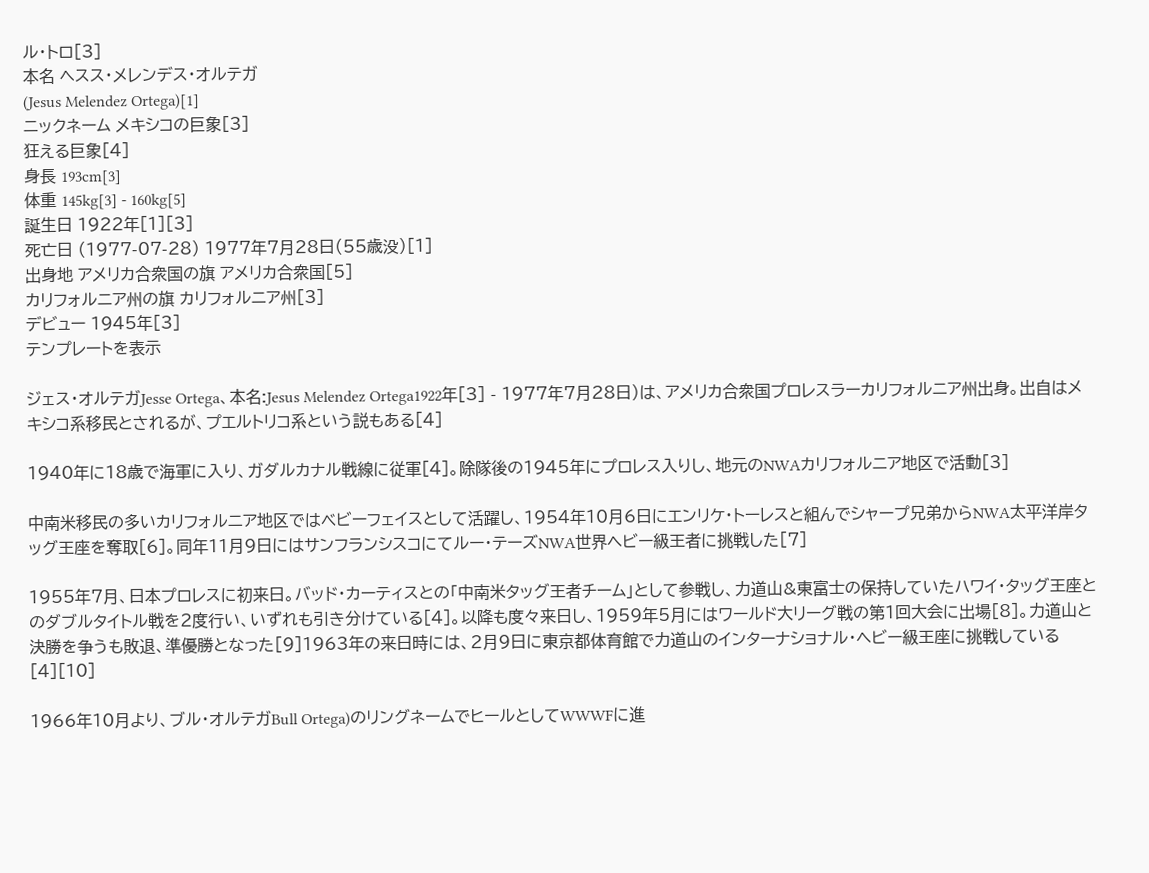ル・トロ[3]
本名 ヘスス・メレンデス・オルテガ
(Jesus Melendez Ortega)[1]
ニックネーム メキシコの巨象[3]
狂える巨象[4]
身長 193cm[3]
体重 145kg[3] - 160kg[5]
誕生日 1922年[1][3]
死亡日 (1977-07-28) 1977年7月28日(55歳没)[1]
出身地 アメリカ合衆国の旗 アメリカ合衆国[5]
カリフォルニア州の旗 カリフォルニア州[3]
デビュー 1945年[3]
テンプレートを表示

ジェス・オルテガJesse Ortega、本名:Jesus Melendez Ortega1922年[3] - 1977年7月28日)は、アメリカ合衆国プロレスラーカリフォルニア州出身。出自はメキシコ系移民とされるが、プエルトリコ系という説もある[4]

1940年に18歳で海軍に入り、ガダルカナル戦線に従軍[4]。除隊後の1945年にプロレス入りし、地元のNWAカリフォルニア地区で活動[3]

中南米移民の多いカリフォルニア地区ではベビーフェイスとして活躍し、1954年10月6日にエンリケ・トーレスと組んでシャープ兄弟からNWA太平洋岸タッグ王座を奪取[6]。同年11月9日にはサンフランシスコにてルー・テーズNWA世界ヘビー級王者に挑戦した[7]

1955年7月、日本プロレスに初来日。バッド・カーティスとの「中南米タッグ王者チーム」として参戦し、力道山&東富士の保持していたハワイ・タッグ王座とのダブルタイトル戦を2度行い、いずれも引き分けている[4]。以降も度々来日し、1959年5月にはワールド大リーグ戦の第1回大会に出場[8]。力道山と決勝を争うも敗退、準優勝となった[9]1963年の来日時には、2月9日に東京都体育館で力道山のインターナショナル・ヘビー級王座に挑戦している[4][10]

1966年10月より、ブル・オルテガBull Ortega)のリングネームでヒールとしてWWWFに進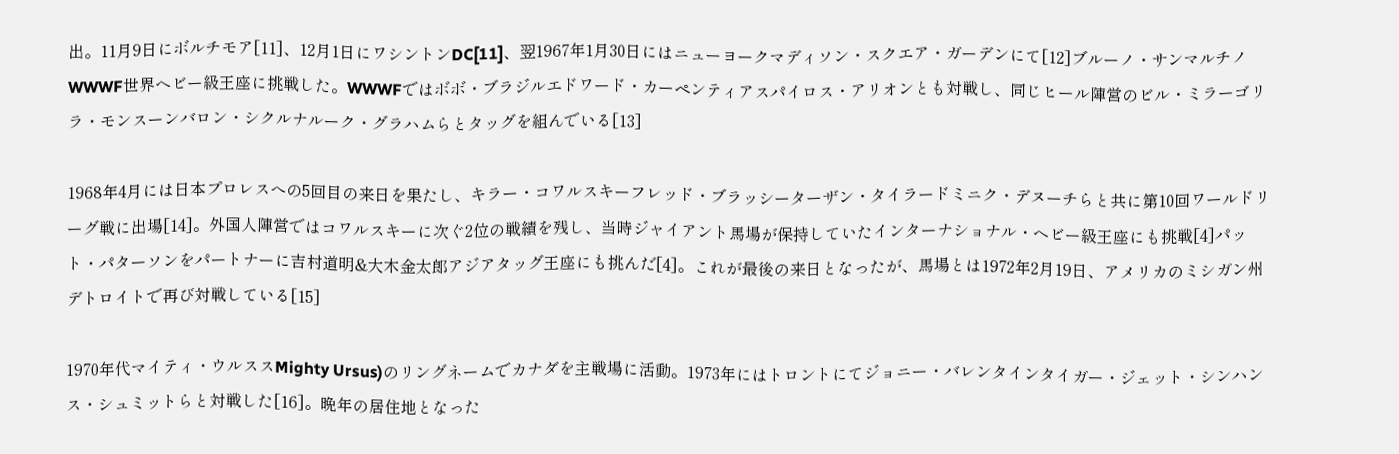出。11月9日にボルチモア[11]、12月1日にワシントンDC[11]、翌1967年1月30日にはニューヨークマディソン・スクエア・ガーデンにて[12]ブルーノ・サンマルチノWWWF世界ヘビー級王座に挑戦した。WWWFではボボ・ブラジルエドワード・カーペンティアスパイロス・アリオンとも対戦し、同じヒール陣営のビル・ミラーゴリラ・モンスーンバロン・シクルナルーク・グラハムらとタッグを組んでいる[13]

1968年4月には日本プロレスへの5回目の来日を果たし、キラー・コワルスキーフレッド・ブラッシーターザン・タイラードミニク・デヌーチらと共に第10回ワールドリーグ戦に出場[14]。外国人陣営ではコワルスキーに次ぐ2位の戦績を残し、当時ジャイアント馬場が保持していたインターナショナル・ヘビー級王座にも挑戦[4]パット・パターソンをパートナーに吉村道明&大木金太郎アジアタッグ王座にも挑んだ[4]。これが最後の来日となったが、馬場とは1972年2月19日、アメリカのミシガン州デトロイトで再び対戦している[15]

1970年代マイティ・ウルススMighty Ursus)のリングネームでカナダを主戦場に活動。1973年にはトロントにてジョニー・バレンタインタイガー・ジェット・シンハンス・シュミットらと対戦した[16]。晩年の居住地となった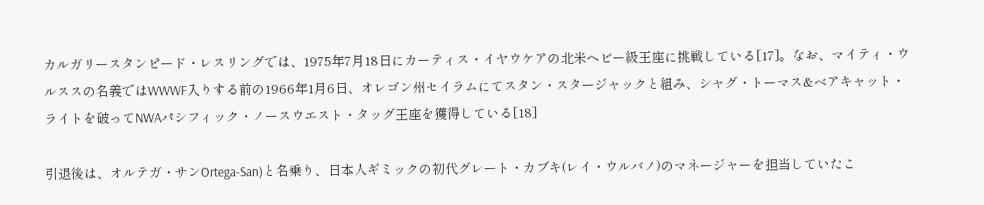カルガリースタンピード・レスリングでは、1975年7月18日にカーティス・イヤウケアの北米ヘビー級王座に挑戦している[17]。なお、マイティ・ウルススの名義ではWWWF入りする前の1966年1月6日、オレゴン州セイラムにてスタン・スタージャックと組み、シャグ・トーマス&ベアキャット・ライトを破ってNWAパシフィック・ノースウエスト・タッグ王座を獲得している[18]

引退後は、オルテガ・サンOrtega-San)と名乗り、日本人ギミックの初代グレート・カブキ(レイ・ウルバノ)のマネージャーを担当していたこ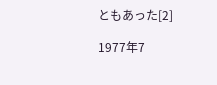ともあった[2]

1977年7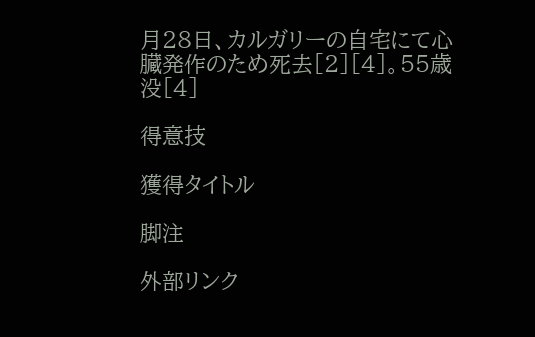月28日、カルガリーの自宅にて心臓発作のため死去[2][4]。55歳没[4]

得意技

獲得タイトル

脚注

外部リンク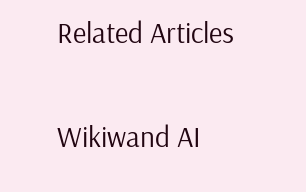Related Articles

Wikiwand AI